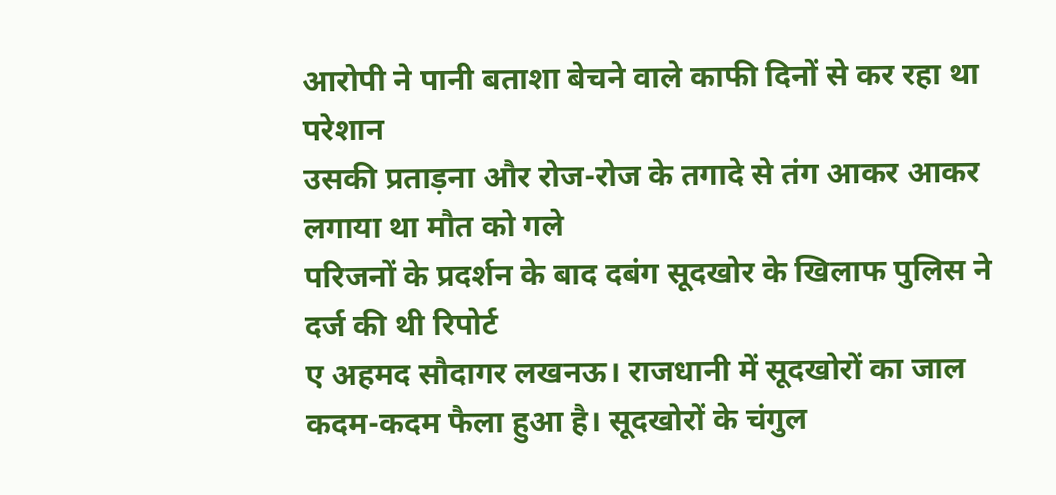आरोपी ने पानी बताशा बेचने वाले काफी दिनों से कर रहा था परेशान
उसकी प्रताड़ना और रोज-रोज के तगादे से तंग आकर आकर लगाया था मौत को गले
परिजनों के प्रदर्शन के बाद दबंग सूदखोर के खिलाफ पुलिस ने दर्ज की थी रिपोर्ट
ए अहमद सौदागर लखनऊ। राजधानी में सूदखोरों का जाल कदम-कदम फैला हुआ है। सूदखोरों के चंगुल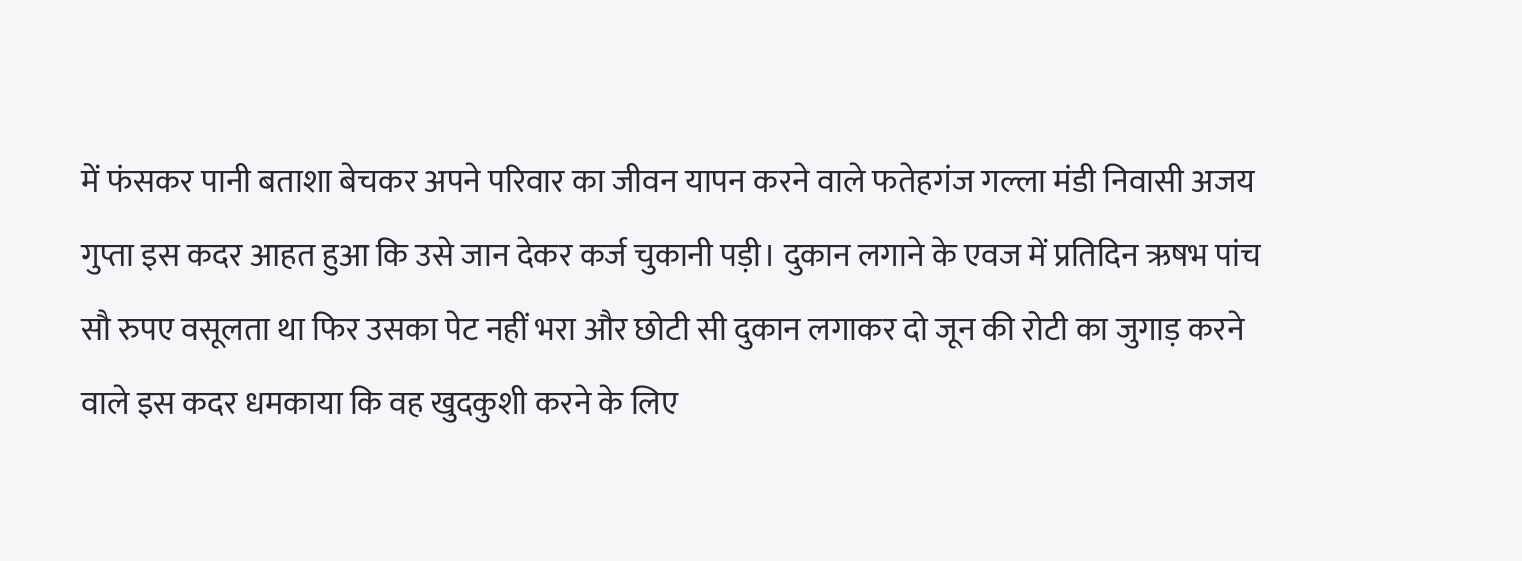में फंसकर पानी बताशा बेचकर अपने परिवार का जीवन यापन करने वाले फतेहगंज गल्ला मंडी निवासी अजय गुप्ता इस कदर आहत हुआ कि उसे जान देकर कर्ज चुकानी पड़ी। दुकान लगाने के एवज में प्रतिदिन ऋषभ पांच सौ रुपए वसूलता था फिर उसका पेट नहीं भरा और छोटी सी दुकान लगाकर दो जून की रोटी का जुगाड़ करने वाले इस कदर धमकाया कि वह खुदकुशी करने के लिए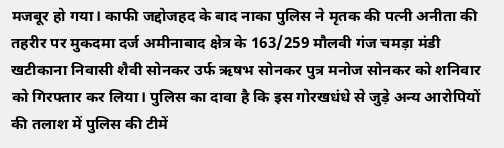मजबूर हो गया। काफी जद्दोजहद के बाद नाका पुलिस ने मृतक की पत्नी अनीता की तहरीर पर मुकदमा दर्ज अमीनाबाद क्षेत्र के 163/259 मौलवी गंज चमड़ा मंडी खटीकाना निवासी शैवी सोनकर उर्फ ऋषभ सोनकर पुत्र मनोज सोनकर को शनिवार को गिरफ्तार कर लिया। पुलिस का दावा है कि इस गोरखधंधे से जुड़े अन्य आरोपियों की तलाश में पुलिस की टीमें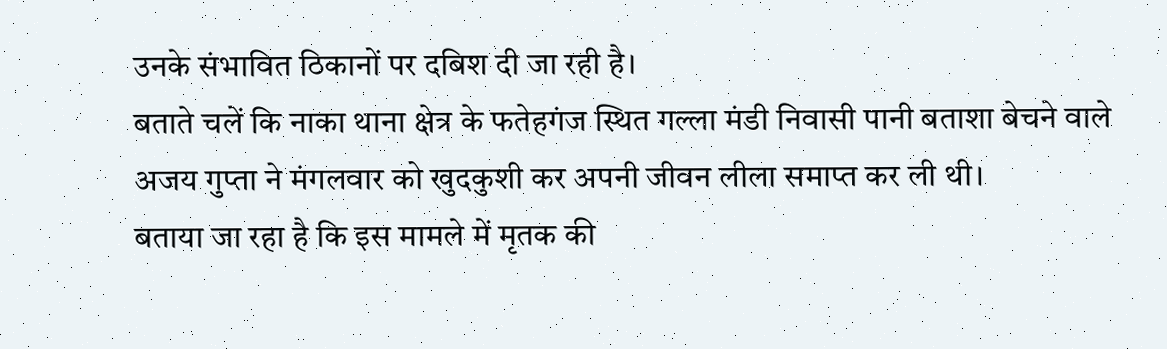उनके संभावित ठिकानों पर दबिश दी जा रही है।
बताते चलें कि नाका थाना क्षेत्र के फतेहगंज स्थित गल्ला मंडी निवासी पानी बताशा बेचने वाले अजय गुप्ता ने मंगलवार को खुदकुशी कर अपनी जीवन लीला समाप्त कर ली थी।
बताया जा रहा है कि इस मामले में मृतक की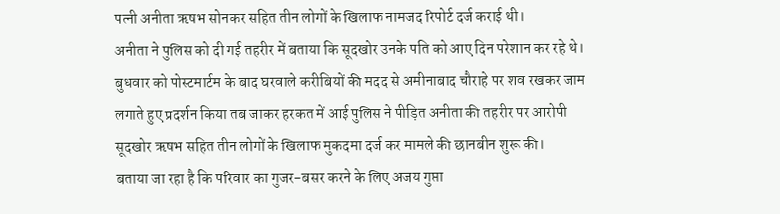पत्नी अनीता ऋषभ सोनकर सहित तीन लोगों के खिलाफ नामजद रिपोर्ट दर्ज कराई थी।
अनीता ने पुलिस को दी गई तहरीर में बताया कि सूदखोर उनके पति को आए दिन परेशान कर रहे थे। बुधवार को पोस्टमार्टम के बाद घरवाले करीबियों की मदद से अमीनाबाद चौराहे पर शव रखकर जाम लगाते हुए प्रदर्शन किया तब जाकर हरकत में आई पुलिस ने पीड़ित अनीता की तहरीर पर आरोपी सूदखोर ऋषभ सहित तीन लोगों के खिलाफ मुकदमा दर्ज कर मामले की छानबीन शुरू की।
बताया जा रहा है कि परिवार का गुजर-बसर करने के लिए अजय गुप्ता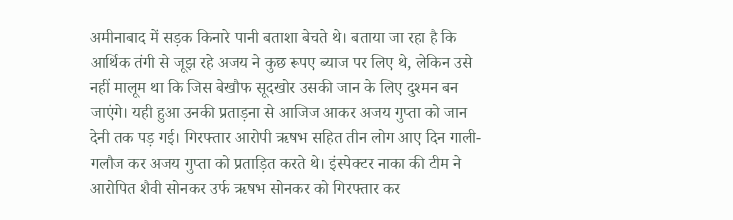अमीनाबाद में सड़क किनारे पानी बताशा बेचते थे। बताया जा रहा है कि आर्थिक तंगी से जूझ रहे अजय ने कुछ रूपए ब्याज पर लिए थे, लेकिन उसे नहीं मालूम था कि जिस बेखौफ सूदखोर उसकी जान के लिए दुश्मन बन जाएंगे। यही हुआ उनकी प्रताड़ना से आजिज आकर अजय गुप्ता को जान देनी तक पड़ गई। गिरफ्तार आरोपी ऋषभ सहित तीन लोग आए दिन गाली-गलौज कर अजय गुप्ता को प्रताड़ित करते थे। इंस्पेक्टर नाका की टीम ने आरोपित शैवी सोनकर उर्फ ऋषभ सोनकर को गिरफ्तार कर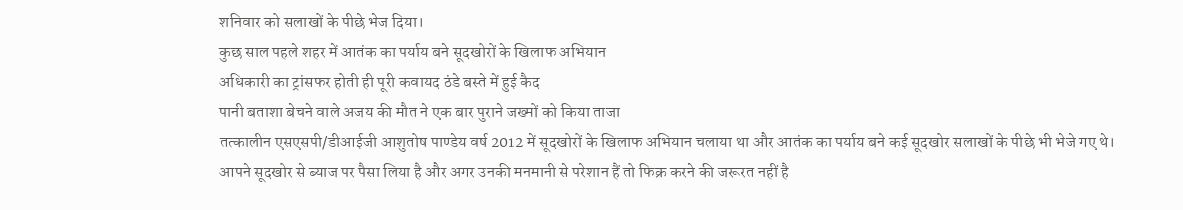शनिवार को सलाखों के पीछे भेज दिया।
कुछ साल पहले शहर में आतंक का पर्याय बने सूदखोरों के खिलाफ अभियान
अधिकारी का ट्रांसफर होती ही पूरी कवायद ठंडे बस्ते में हुई कैद
पानी बताशा बेचने वाले अजय की मौत ने एक बार पुराने जख्मों को किया ताजा
तत्कालीन एसएसपी/डीआईजी आशुतोष पाण्डेय वर्ष 2012 में सूदखोरों के खिलाफ अभियान चलाया था और आतंक का पर्याय बने कई सूदखोर सलाखों के पीछे भी भेजे गए थे।
आपने सूदखोर से ब्याज पर पैसा लिया है और अगर उनकी मनमानी से परेशान हैं तो फिक्र करने की जरूरत नहीं है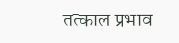तत्काल प्रभाव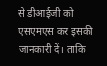से डीआईजी को एसएमएस कर इसकी जानकारी दें। ताकि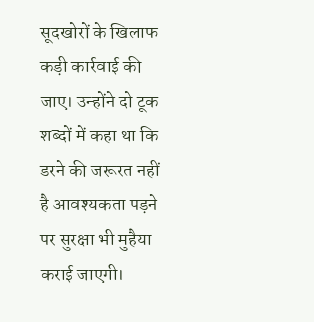सूदखोरों के खिलाफ कड़ी कार्रवाई की जाए। उन्होंने दो टूक शब्दों में कहा था कि डरने की जरूरत नहीं है आवश्यकता पड़ने पर सुरक्षा भी मुहैया कराई जाएगी।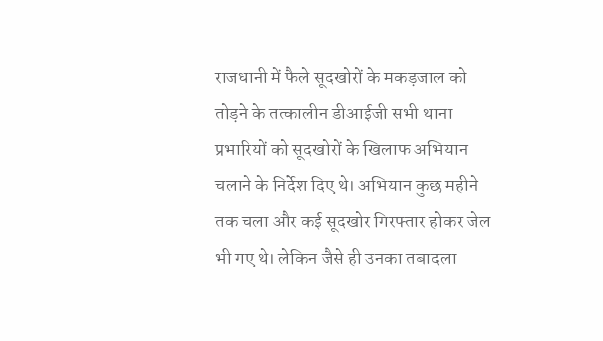राजधानी में फैले सूदखोरों के मकड़जाल को तोड़ने के तत्कालीन डीआईजी सभी थाना प्रभारियों को सूदखोरों के खिलाफ अभियान चलाने के निर्देश दिए थे। अभियान कुछ महीने तक चला और कई सूदखोर गिरफ्तार होकर जेल भी गए थे। लेकिन जैसे ही उनका तबादला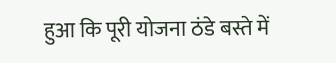हुआ कि पूरी योजना ठंडे बस्ते में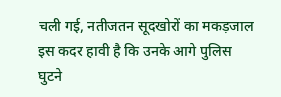चली गई, नतीजतन सूदखोरों का मकड़जाल इस कदर हावी है कि उनके आगे पुलिस घुटने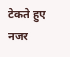टेकते हुए नजर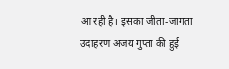आ रही है। इसका जीता-जागता उदाहरण अजय गुप्ता की हुई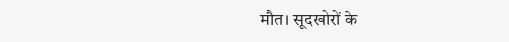मौत। सूदखोरों के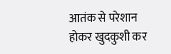आतंक से परेशान होकर खुदकुशी कर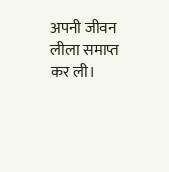अपनी जीवन लीला समाप्त कर ली।